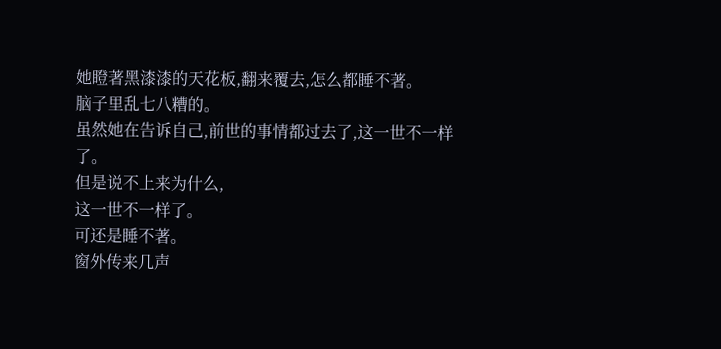她瞪著黑漆漆的天花板,翻来覆去,怎么都睡不著。
脑子里乱七八糟的。
虽然她在告诉自己,前世的事情都过去了,这一世不一样了。
但是说不上来为什么,
这一世不一样了。
可还是睡不著。
窗外传来几声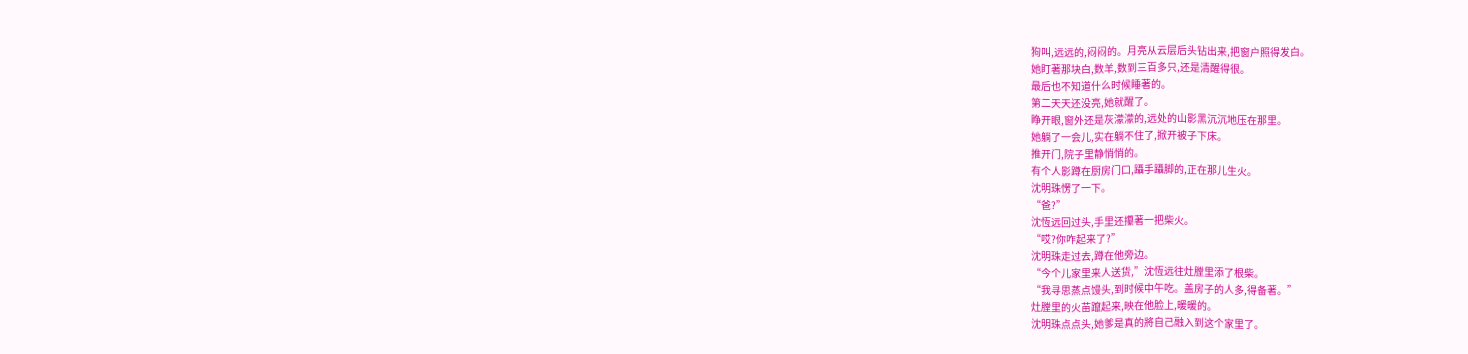狗叫,远远的,闷闷的。月亮从云层后头钻出来,把窗户照得发白。
她盯著那块白,数羊,数到三百多只,还是清醒得很。
最后也不知道什么时候睡著的。
第二天天还没亮,她就醒了。
睁开眼,窗外还是灰濛濛的,远处的山影黑沉沉地压在那里。
她躺了一会儿,实在躺不住了,掀开被子下床。
推开门,院子里静悄悄的。
有个人影蹲在厨房门口,躡手躡脚的,正在那儿生火。
沈明珠愣了一下。
“爸?”
沈恆远回过头,手里还攥著一把柴火。
“哎?你咋起来了?”
沈明珠走过去,蹲在他旁边。
“今个儿家里来人送货,”沈恆远往灶膛里添了根柴。
“我寻思蒸点馒头,到时候中午吃。盖房子的人多,得备著。”
灶膛里的火苗躥起来,映在他脸上,暖暖的。
沈明珠点点头,她爹是真的將自己融入到这个家里了。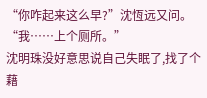“你咋起来这么早?”沈恆远又问。
“我……上个厕所。”
沈明珠没好意思说自己失眠了,找了个藉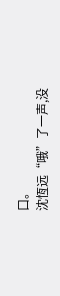口。
沈恆远“哦”了一声,没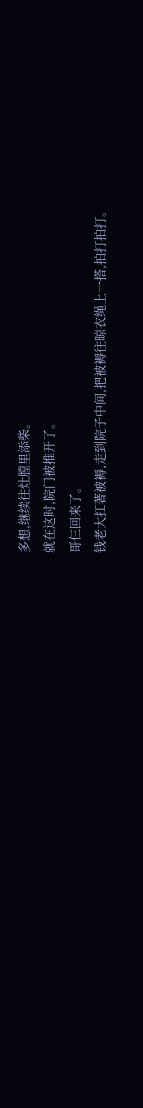多想,继续往灶膛里添柴。
就在这时,院门被推开了。
哥仨回来了。
钱老大扛著被褥,走到院子中间,把被褥往晾衣绳上一搭,拍打拍打。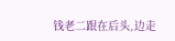钱老二跟在后头,边走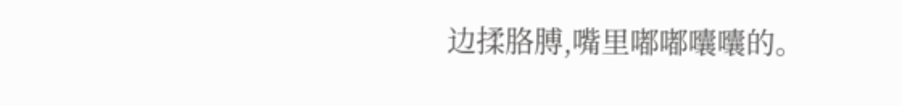边揉胳膊,嘴里嘟嘟囔囔的。